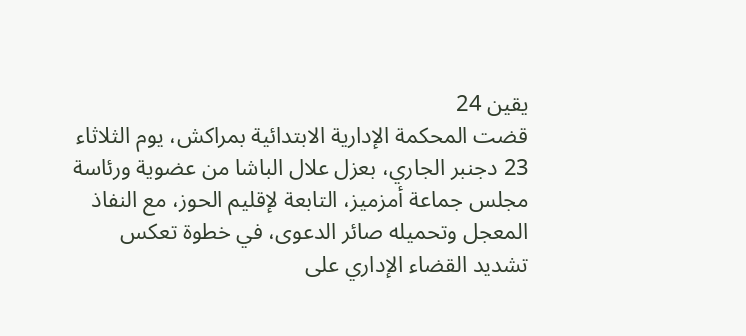يقين 24
قضت المحكمة الإدارية الابتدائية بمراكش، يوم الثلاثاء 23 دجنبر الجاري، بعزل علال الباشا من عضوية ورئاسة مجلس جماعة أمزميز، التابعة لإقليم الحوز، مع النفاذ المعجل وتحميله صائر الدعوى، في خطوة تعكس تشديد القضاء الإداري على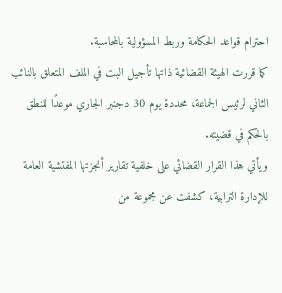احترام قواعد الحكامة وربط المسؤولية بالمحاسبة.
كما قررت الهيئة القضائية ذاتها تأجيل البت في الملف المتعلق بالنائب الثاني لرئيس الجماعة، محددة يوم 30 دجنبر الجاري موعدًا للنطق بالحكم في قضيته.
ويأتي هذا القرار القضائي على خلفية تقارير أنجزتها المفتشية العامة للإدارة الترابية، كشفت عن مجموعة من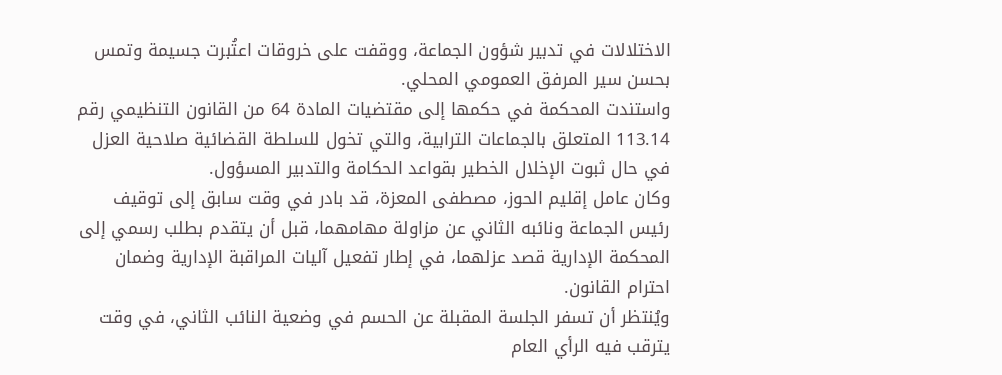الاختلالات في تدبير شؤون الجماعة، ووقفت على خروقات اعتُبرت جسيمة وتمس بحسن سير المرفق العمومي المحلي.
واستندت المحكمة في حكمها إلى مقتضيات المادة 64 من القانون التنظيمي رقم 113.14 المتعلق بالجماعات الترابية، والتي تخول للسلطة القضائية صلاحية العزل في حال ثبوت الإخلال الخطير بقواعد الحكامة والتدبير المسؤول.
وكان عامل إقليم الحوز، مصطفى المعزة، قد بادر في وقت سابق إلى توقيف رئيس الجماعة ونائبه الثاني عن مزاولة مهامهما، قبل أن يتقدم بطلب رسمي إلى المحكمة الإدارية قصد عزلهما، في إطار تفعيل آليات المراقبة الإدارية وضمان احترام القانون.
ويُنتظر أن تسفر الجلسة المقبلة عن الحسم في وضعية النائب الثاني، في وقت يترقب فيه الرأي العام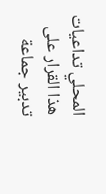المحلي تداعيات هذا القرار على تدبير جماعة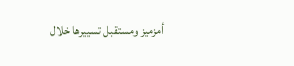أمزميز ومستقبل تسييرها خلال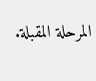المرحلة المقبلة.